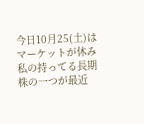今日10月25(土)はマーケットが休み
私の持ってる長期株の一つが最近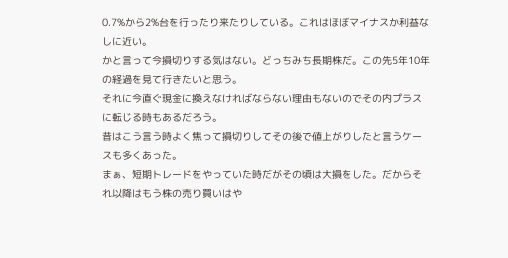0.7%から2%台を行ったり来たりしている。これはほぼマイナスか利益なしに近い。
かと言って今損切りする気はない。どっちみち長期株だ。この先5年10年の経過を見て行きたいと思う。
それに今直ぐ現金に換えなければならない理由もないのでその内プラスに転じる時もあるだろう。
昔はこう言う時よく焦って損切りしてその後で値上がりしたと言うケースも多くあった。
まぁ、短期トレードをやっていた時だがその頃は大損をした。だからそれ以降はもう株の売り買いはや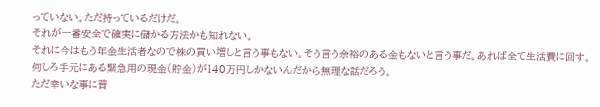っていない。ただ持っているだけだ。
それが一番安全で確実に儲かる方法かも知れない。
それに今はもう年金生活者なので株の買い増しと言う事もない。そう言う余裕のある金もないと言う事だ。あれば全て生活費に回す。
何しろ手元にある緊急用の現金(貯金)が140万円しかないんだから無理な話だろう。
ただ幸いな事に普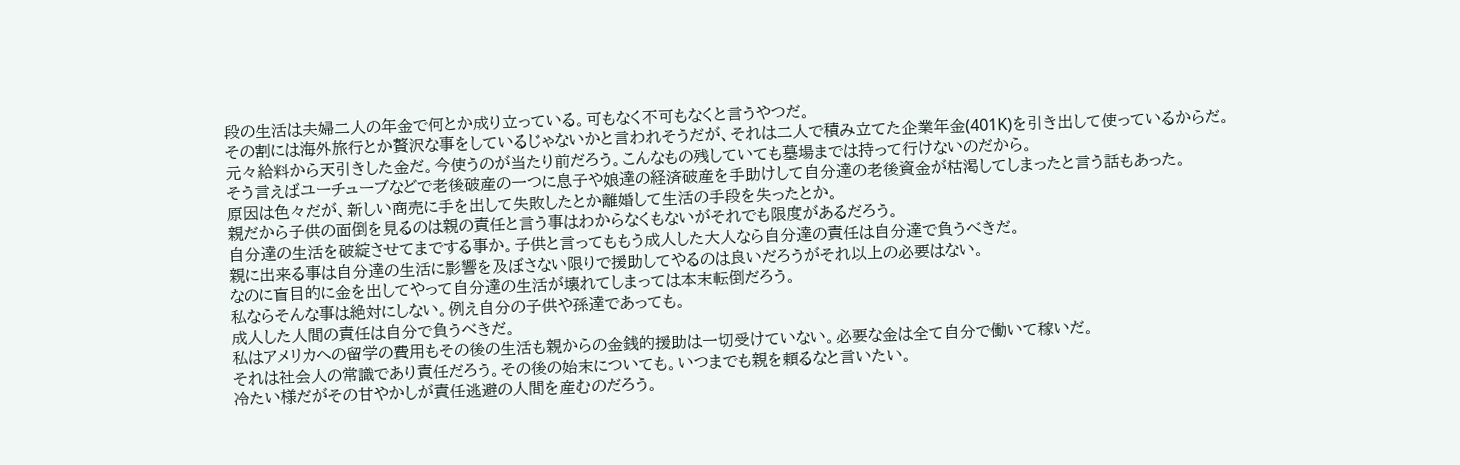段の生活は夫婦二人の年金で何とか成り立っている。可もなく不可もなくと言うやつだ。
その割には海外旅行とか贅沢な事をしているじゃないかと言われそうだが、それは二人で積み立てた企業年金(401K)を引き出して使っているからだ。
元々給料から天引きした金だ。今使うのが当たり前だろう。こんなもの残していても墓場までは持って行けないのだから。
そう言えばユーチューブなどで老後破産の一つに息子や娘達の経済破産を手助けして自分達の老後資金が枯渇してしまったと言う話もあった。
原因は色々だが、新しい商売に手を出して失敗したとか離婚して生活の手段を失ったとか。
親だから子供の面倒を見るのは親の責任と言う事はわからなくもないがそれでも限度があるだろう。
自分達の生活を破綻させてまでする事か。子供と言ってももう成人した大人なら自分達の責任は自分達で負うべきだ。
親に出来る事は自分達の生活に影響を及ぼさない限りで援助してやるのは良いだろうがそれ以上の必要はない。
なのに盲目的に金を出してやって自分達の生活が壊れてしまっては本末転倒だろう。
私ならそんな事は絶対にしない。例え自分の子供や孫達であっても。
成人した人間の責任は自分で負うべきだ。
私はアメリカへの留学の費用もその後の生活も親からの金銭的援助は一切受けていない。必要な金は全て自分で働いて稼いだ。
それは社会人の常識であり責任だろう。その後の始末についても。いつまでも親を頼るなと言いたい。
冷たい様だがその甘やかしが責任逃避の人間を産むのだろう。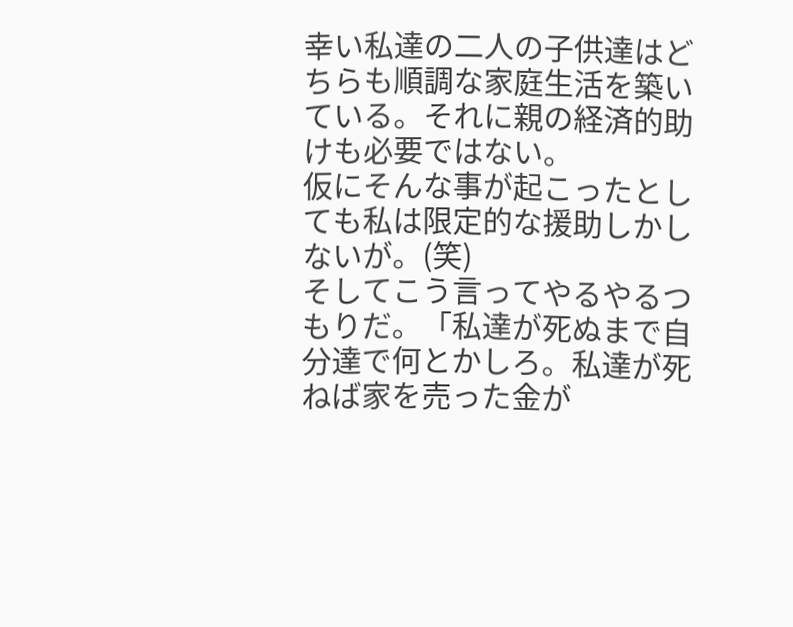幸い私達の二人の子供達はどちらも順調な家庭生活を築いている。それに親の経済的助けも必要ではない。
仮にそんな事が起こったとしても私は限定的な援助しかしないが。(笑)
そしてこう言ってやるやるつもりだ。「私達が死ぬまで自分達で何とかしろ。私達が死ねば家を売った金が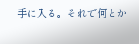手に入る。それで何とか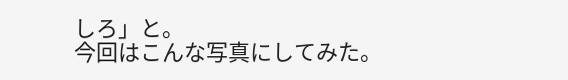しろ」と。
今回はこんな写真にしてみた。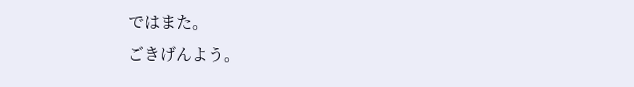ではまた。
ごきげんよう。